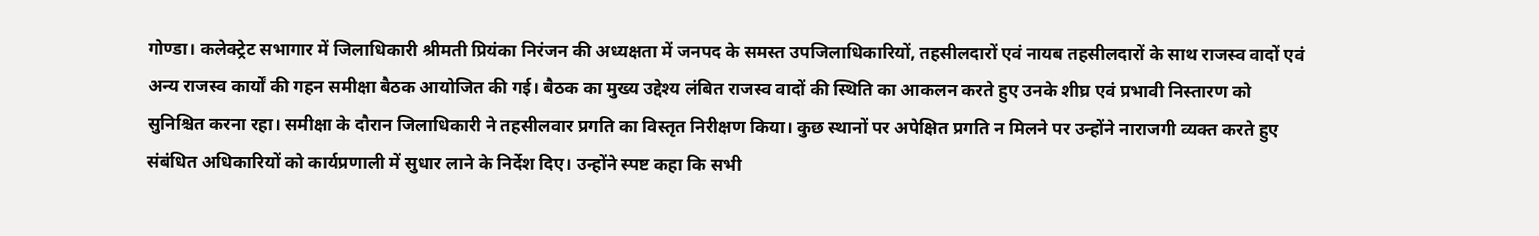गोण्डा। कलेक्ट्रेट सभागार में जिलाधिकारी श्रीमती प्रियंका निरंजन की अध्यक्षता में जनपद के समस्त उपजिलाधिकारियों, तहसीलदारों एवं नायब तहसीलदारों के साथ राजस्व वादों एवं अन्य राजस्व कार्यों की गहन समीक्षा बैठक आयोजित की गई। बैठक का मुख्य उद्देश्य लंबित राजस्व वादों की स्थिति का आकलन करते हुए उनके शीघ्र एवं प्रभावी निस्तारण को सुनिश्चित करना रहा। समीक्षा के दौरान जिलाधिकारी ने तहसीलवार प्रगति का विस्तृत निरीक्षण किया। कुछ स्थानों पर अपेक्षित प्रगति न मिलने पर उन्होंने नाराजगी व्यक्त करते हुए संबंधित अधिकारियों को कार्यप्रणाली में सुधार लाने के निर्देश दिए। उन्होंने स्पष्ट कहा कि सभी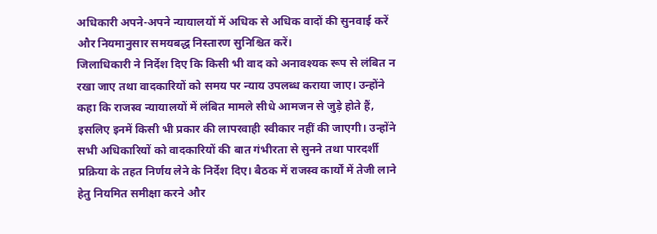अधिकारी अपने-अपने न्यायालयों में अधिक से अधिक वादों की सुनवाई करें और नियमानुसार समयबद्ध निस्तारण सुनिश्चित करें।
जिलाधिकारी ने निर्देश दिए कि किसी भी वाद को अनावश्यक रूप से लंबित न रखा जाए तथा वादकारियों को समय पर न्याय उपलब्ध कराया जाए। उन्होंने कहा कि राजस्व न्यायालयों में लंबित मामले सीधे आमजन से जुड़े होते हैं, इसलिए इनमें किसी भी प्रकार की लापरवाही स्वीकार नहीं की जाएगी। उन्होंने सभी अधिकारियों को वादकारियों की बात गंभीरता से सुनने तथा पारदर्शी प्रक्रिया के तहत निर्णय लेने के निर्देश दिए। बैठक में राजस्व कार्यों में तेजी लाने हेतु नियमित समीक्षा करने और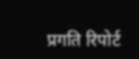प्रगति रिपोर्ट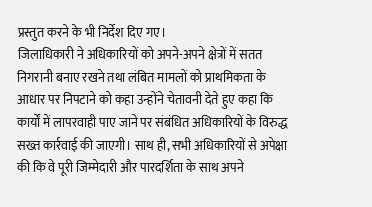प्रस्तुत करने के भी निर्देश दिए गए।
जिलाधिकारी ने अधिकारियों को अपने-अपने क्षेत्रों में सतत निगरानी बनाए रखने तथा लंबित मामलों को प्राथमिकता के आधार पर निपटाने को कहा उन्होंने चेतावनी देते हुए कहा कि कार्यों में लापरवाही पाए जाने पर संबंधित अधिकारियों के विरुद्ध सख्त कार्रवाई की जाएगी। साथ ही, सभी अधिकारियों से अपेक्षा की कि वे पूरी जिम्मेदारी और पारदर्शिता के साथ अपने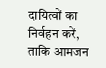दायित्वों का निर्वहन करें, ताकि आमजन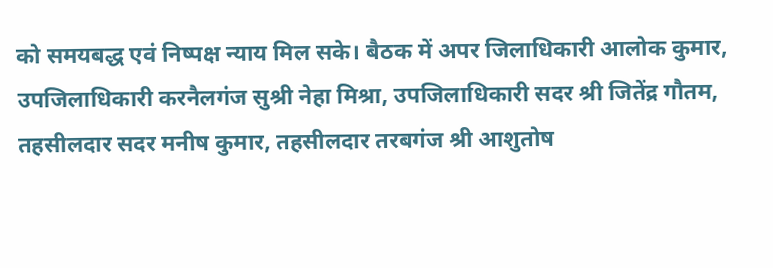को समयबद्ध एवं निष्पक्ष न्याय मिल सके। बैठक में अपर जिलाधिकारी आलोक कुमार, उपजिलाधिकारी करनैलगंज सुश्री नेहा मिश्रा, उपजिलाधिकारी सदर श्री जितेंद्र गौतम, तहसीलदार सदर मनीष कुमार, तहसीलदार तरबगंज श्री आशुतोष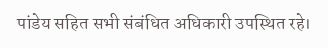पांडेय सहित सभी संबंधित अधिकारी उपस्थित रहे।